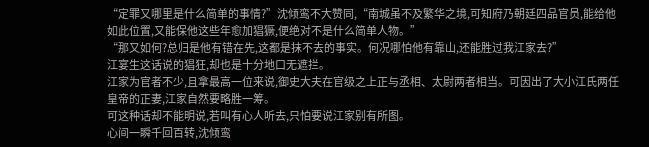“定罪又哪里是什么简单的事情?”沈倾鸾不大赞同,“南城虽不及繁华之境,可知府乃朝廷四品官员,能给他如此位置,又能保他这些年愈加猖獗,便绝对不是什么简单人物。”
“那又如何?总归是他有错在先,这都是抹不去的事实。何况哪怕他有靠山,还能胜过我江家去?”
江宴生这话说的猖狂,却也是十分地口无遮拦。
江家为官者不少,且拿最高一位来说,御史大夫在官级之上正与丞相、太尉两者相当。可因出了大小江氏两任皇帝的正妻,江家自然要略胜一筹。
可这种话却不能明说,若叫有心人听去,只怕要说江家别有所图。
心间一瞬千回百转,沈倾鸾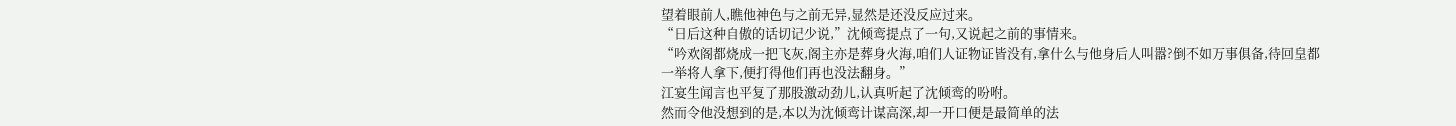望着眼前人,瞧他神色与之前无异,显然是还没反应过来。
“日后这种自傲的话切记少说,”沈倾鸾提点了一句,又说起之前的事情来。
“吟欢阁都烧成一把飞灰,阁主亦是葬身火海,咱们人证物证皆没有,拿什么与他身后人叫嚣?倒不如万事俱备,待回皇都一举将人拿下,便打得他们再也没法翻身。”
江宴生闻言也平复了那股激动劲儿,认真听起了沈倾鸾的吩咐。
然而令他没想到的是,本以为沈倾鸾计谋高深,却一开口便是最简单的法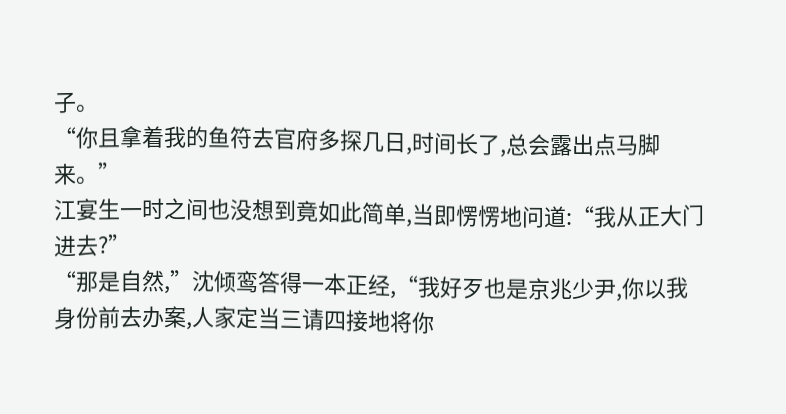子。
“你且拿着我的鱼符去官府多探几日,时间长了,总会露出点马脚来。”
江宴生一时之间也没想到竟如此简单,当即愣愣地问道:“我从正大门进去?”
“那是自然,”沈倾鸾答得一本正经,“我好歹也是京兆少尹,你以我身份前去办案,人家定当三请四接地将你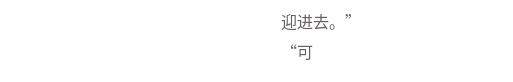迎进去。”
“可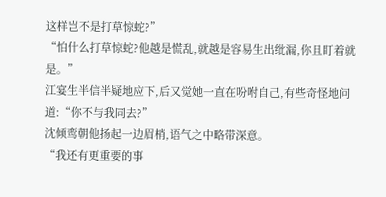这样岂不是打草惊蛇?”
“怕什么打草惊蛇?他越是慌乱,就越是容易生出纰漏,你且盯着就是。”
江宴生半信半疑地应下,后又觉她一直在吩咐自己,有些奇怪地问道:“你不与我同去?”
沈倾鸾朝他扬起一边眉梢,语气之中略带深意。
“我还有更重要的事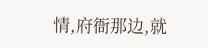情,府衙那边,就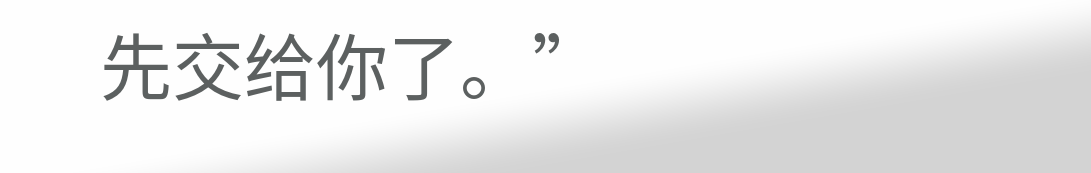先交给你了。”